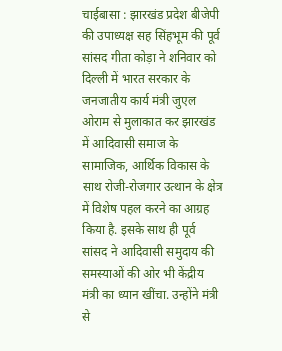चाईबासा : झारखंड प्रदेश बीजेपी की उपाध्यक्ष सह सिंहभूम की पूर्व सांसद गीता कोड़ा ने शनिवार को दिल्ली में भारत सरकार के जनजातीय कार्य मंत्री जुएल ओराम से मुलाकात कर झारखंड में आदिवासी समाज के सामाजिक, आर्थिक विकास के साथ रोजी-रोजगार उत्थान के क्षेत्र में विशेष पहल करने का आग्रह किया है. इसके साथ ही पूर्व सांसद ने आदिवासी समुदाय की समस्याओं की ओर भी केंद्रीय मंत्री का ध्यान खींचा. उन्होंने मंत्री से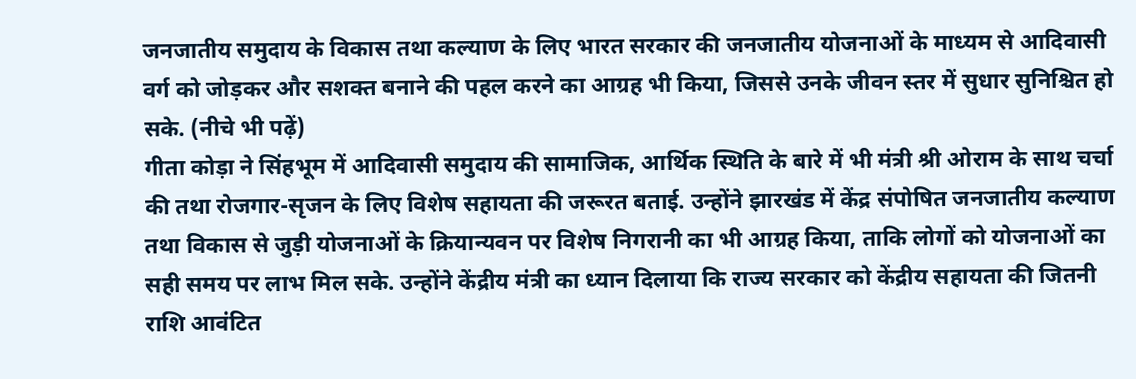जनजातीय समुदाय के विकास तथा कल्याण के लिए भारत सरकार की जनजातीय योजनाओं के माध्यम से आदिवासी वर्ग को जोड़कर और सशक्त बनाने की पहल करने का आग्रह भी किया, जिससे उनके जीवन स्तर में सुधार सुनिश्चित हो सके. (नीचे भी पढ़ें)
गीता कोड़ा ने सिंहभूम में आदिवासी समुदाय की सामाजिक, आर्थिक स्थिति के बारे में भी मंत्री श्री ओराम के साथ चर्चा की तथा रोजगार-सृजन के लिए विशेष सहायता की जरूरत बताई. उन्होंने झारखंड में केंद्र संपोषित जनजातीय कल्याण तथा विकास से जुड़ी योजनाओं के क्रियान्यवन पर विशेष निगरानी का भी आग्रह किया, ताकि लोगों को योजनाओं का सही समय पर लाभ मिल सके. उन्होंने केंद्रीय मंत्री का ध्यान दिलाया कि राज्य सरकार को केंद्रीय सहायता की जितनी राशि आवंटित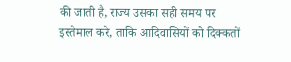की जाती है, राज्य उसका सही समय पर इस्तेमाल करे, ताकि आदिवासियों को दिक्कतों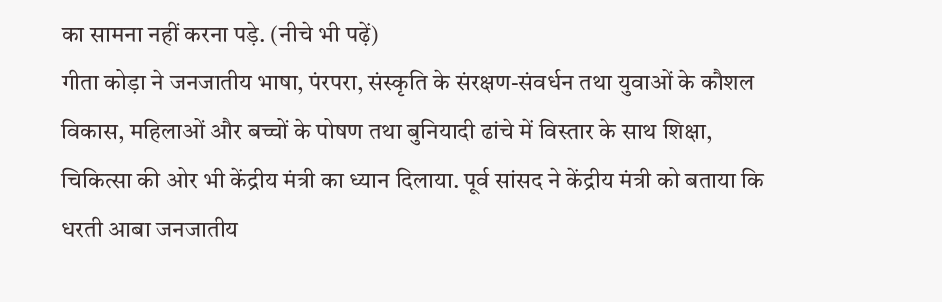का सामना नहीं करना पड़े. (नीचे भी पढ़ें)
गीता कोड़ा ने जनजातीय भाषा, पंरपरा, संस्कृति के संरक्षण-संवर्धन तथा युवाओं के कौशल विकास, महिलाओं और बच्चों के पोषण तथा बुनियादी ढांचे में विस्तार के साथ शिक्षा, चिकित्सा की ओर भी केंद्रीय मंत्री का ध्यान दिलाया. पूर्व सांसद ने केंद्रीय मंत्री को बताया कि धरती आबा जनजातीय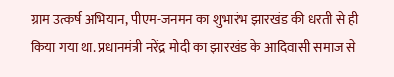ग्राम उत्कर्ष अभियान, पीएम-जनमन का शुभारंभ झारखंड की धरती से ही किया गया था. प्रधानमंत्री नरेंद्र मोदी का झारखंड के आदिवासी समाज से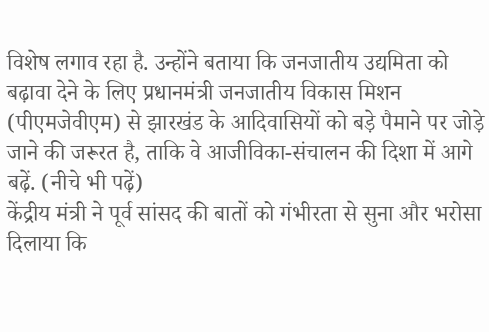विशेष लगाव रहा है. उन्होंने बताया कि जनजातीय उद्यमिता को बढ़ावा देने के लिए प्रधानमंत्री जनजातीय विकास मिशन (पीएमजेवीएम) से झारखंड के आदिवासियों को बड़े पैमाने पर जोड़े जाने की जरूरत है, ताकि वे आजीविका-संचालन की दिशा में आगे बढ़ें. (नीचे भी पढ़ें)
केंद्रीय मंत्री ने पूर्व सांसद की बातों को गंभीरता से सुना और भरोसा दिलाया कि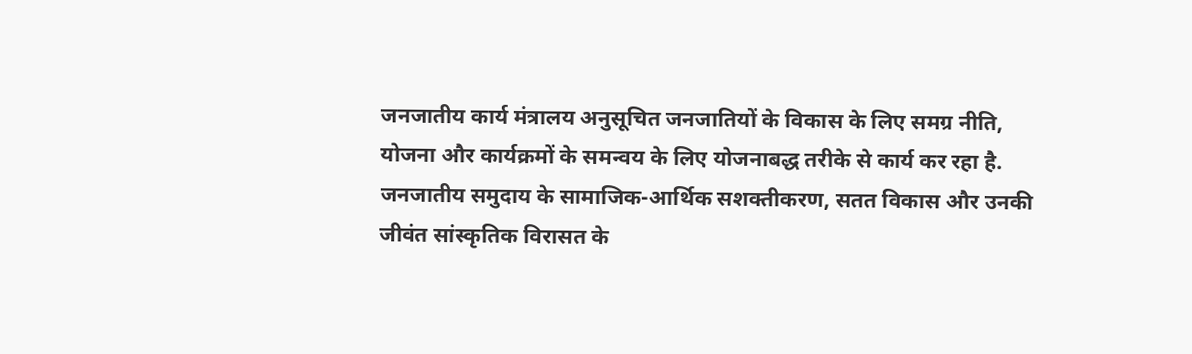जनजातीय कार्य मंत्रालय अनुसूचित जनजातियों के विकास के लिए समग्र नीति, योजना और कार्यक्रमों के समन्वय के लिए योजनाबद्ध तरीके से कार्य कर रहा है. जनजातीय समुदाय के सामाजिक-आर्थिक सशक्तीकरण, सतत विकास और उनकी जीवंत सांस्कृतिक विरासत के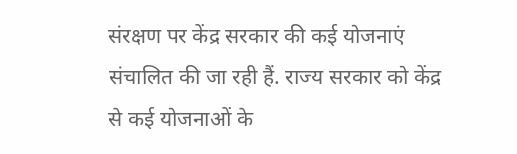संरक्षण पर केंद्र सरकार की कई योजनाएं संचालित की जा रही हैं. राज्य सरकार को केंद्र से कई योजनाओं के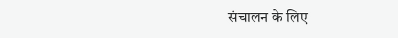संचालन के लिए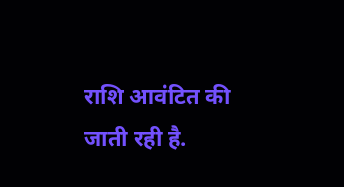राशि आवंटित की जाती रही है.